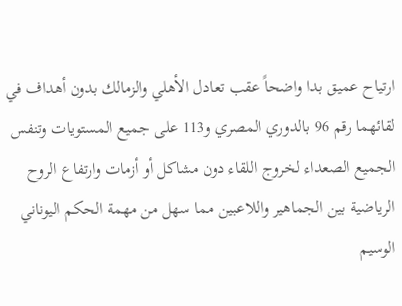ارتياح عميق بدا واضحاً عقب تعادل الأهلي والزمالك بدون أهداف في لقائهما رقم 96 بالدوري المصري و113 على جميع المستويات وتنفس الجميع الصعداء لخروج اللقاء دون مشاكل أو أزمات وارتفاع الروح الرياضية بين الجماهير واللاعبين مما سهل من مهمة الحكم اليوناني الوسيم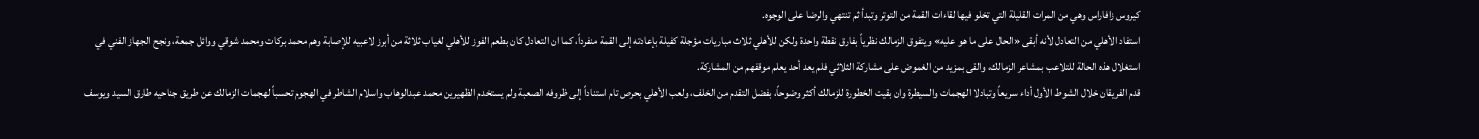كيروس زافاراس وهي من المرات القليلة التي تخلو فيها لقاءات القمة من التوتر وتبدأ ثم تنتهي والرضا على الوجوه.
استفاد الأهلي من التعادل لأنه أبقى «الحال على ما هو عليه» ويتفوق الزمالك نظرياً بفارق نقطة واحدة ولكن للأهلي ثلاث مباريات مؤجلة كفيلة بإعادته إلى القمة منفرداً، كما ان التعادل كان بطعم الفوز للأهلي لغياب ثلاثة من أبرز لاعبيه للإصابة وهم محمد بركات ومحمد شوقي ووائل جمعة، ونجح الجهاز الفني في استغلال هذه الحالة للتلاعب بمشاعر الزمالك، والقى بمزيد من الغموض على مشاركة الثلاثي فلم يعد أحد يعلم موقفهم من المشاركة.
قدم الفريقان خلال الشوط الأول أداء سريعاً وتبادلا الهجمات والسيطرة وان بقيت الخطورة للزمالك أكثر وضوحاً، بفضل التقدم من الخلف، ولعب الأهلي بحرص تام استناداً إلى ظروفه الصعبة ولم يستخدم الظهيرين محمد عبدالوهاب واسلام الشاطر في الهجوم تحسباً لهجمات الزمالك عن طريق جناحيه طارق السيد ويوسف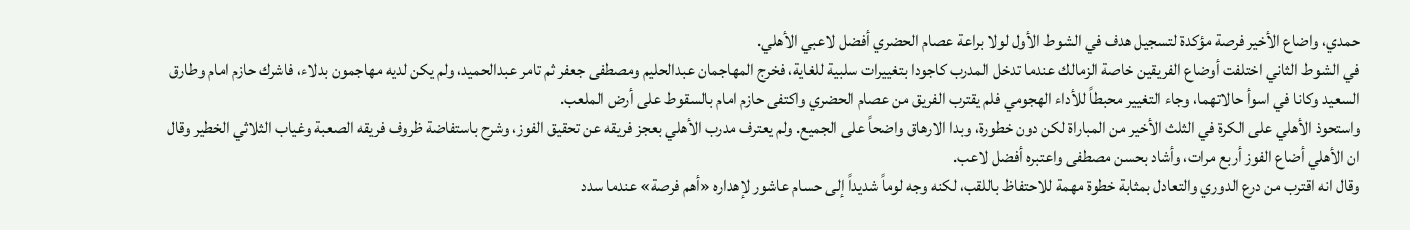حمدي، واضاع الأخير فرصة مؤكدة لتسجيل هدف في الشوط الأول لولا براعة عصام الحضري أفضل لاعبي الأهلي.
في الشوط الثاني اختلفت أوضاع الفريقين خاصة الزمالك عندما تدخل المدرب كاجودا بتغييرات سلبية للغاية، فخرج المهاجمان عبدالحليم ومصطفى جعفر ثم تامر عبدالحميد، ولم يكن لديه مهاجمون بدلاء، فاشرك حازم امام وطارق السعيد وكانا في اسوأ حالاتهما، وجاء التغيير محبطاً للأداء الهجومي فلم يقترب الفريق من عصام الحضري واكتفى حازم امام بالسقوط على أرض الملعب.
واستحوذ الأهلي على الكرة في الثلث الأخير من المباراة لكن دون خطورة، وبدا الارهاق واضحاً على الجميع. ولم يعترف مدرب الأهلي بعجز فريقه عن تحقيق الفوز، وشرح باستفاضة ظروف فريقه الصعبة وغياب الثلاثي الخطير وقال ان الأهلي أضاع الفوز أربع مرات، وأشاد بحسن مصطفى واعتبره أفضل لاعب.
وقال انه اقترب من درع الدوري والتعادل بمثابة خطوة مهمة للاحتفاظ باللقب، لكنه وجه لوماً شديداً إلى حسام عاشور لإهداره «أهم فرصة» عندما سدد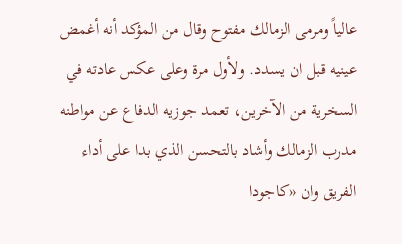عالياً ومرمى الزمالك مفتوح وقال من المؤكد أنه أغمض عينيه قبل ان يسدد. ولأول مرة وعلى عكس عادته في السخرية من الآخرين، تعمد جوزيه الدفاع عن مواطنه مدرب الزمالك وأشاد بالتحسن الذي بدا على أداء الفريق وان «كاجودا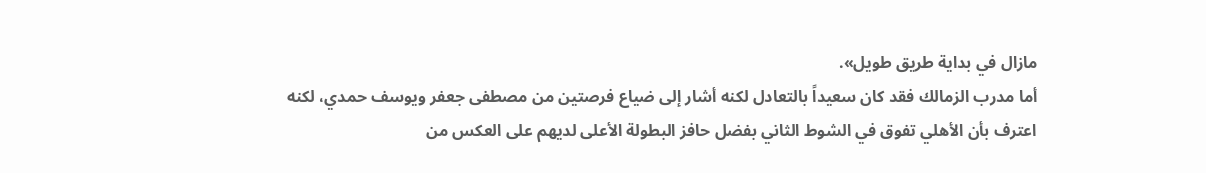مازال في بداية طريق طويل».
أما مدرب الزمالك فقد كان سعيداً بالتعادل لكنه أشار إلى ضياع فرصتين من مصطفى جعفر ويوسف حمدي، لكنه اعترف بأن الأهلي تفوق في الشوط الثاني بفضل حافز البطولة الأعلى لديهم على العكس من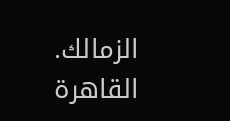الزمالك.
القاهرة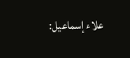علاء إسماعيل: